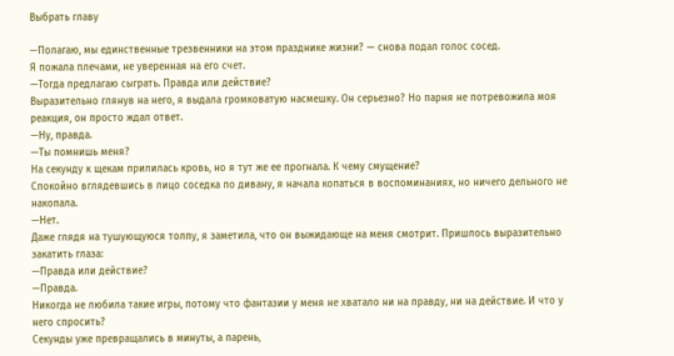Выбрать главу

—Полагаю, мы единственные трезвенники на этом празднике жизни? — снова подал голос сосед.
Я пожала плечами, не уверенная на его счет.
—Тогда предлагаю сыграть. Правда или действие?
Выразительно глянув на него, я выдала громковатую насмешку. Он серьезно? Но парня не потревожила моя реакция, он просто ждал ответ.
—Ну, правда.
—Ты помнишь меня?
На секунду к щекам прилилась кровь, но я тут же ее прогнала. К чему смущение?
Спокойно вглядевшись в лицо соседка по дивану, я начала копаться в воспоминаниях, но ничего дельного не накопала.
—Нет.
Даже глядя на тушующуюся толпу, я заметила, что он выжидающе на меня смотрит. Пришлось выразительно закатить глаза:
—Правда или действие?
—Правда.
Никогда не любила такие игры, потому что фантазии у меня не хватало ни на правду, ни на действие. И что у него спросить?
Секунды уже превращались в минуты, а парень,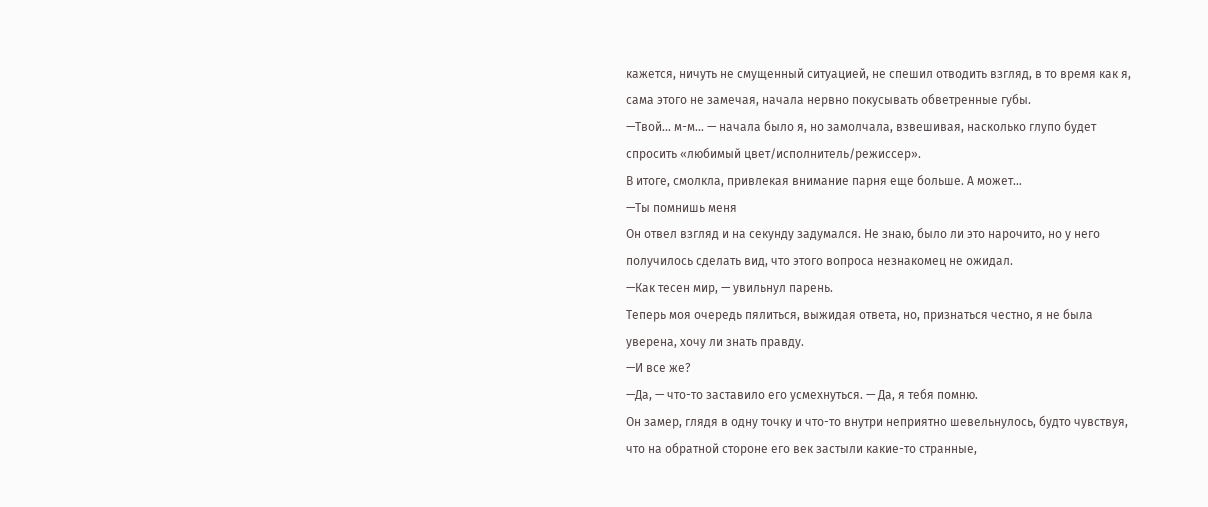кажется, ничуть не смущенный ситуацией, не спешил отводить взгляд, в то время как я, сама этого не замечая, начала нервно покусывать обветренные губы.
—Твой… м-м… — начала было я, но замолчала, взвешивая, насколько глупо будет спросить «любимый цвет/исполнитель/режиссер».
В итоге, смолкла, привлекая внимание парня еще больше. А может…
—Ты помнишь меня
Он отвел взгляд и на секунду задумался. Не знаю, было ли это нарочито, но у него получилось сделать вид, что этого вопроса незнакомец не ожидал.
—Как тесен мир, — увильнул парень.
Теперь моя очередь пялиться, выжидая ответа, но, признаться честно, я не была уверена, хочу ли знать правду.
—И все же?
—Да, — что-то заставило его усмехнуться. — Да, я тебя помню.
Он замер, глядя в одну точку и что-то внутри неприятно шевельнулось, будто чувствуя, что на обратной стороне его век застыли какие-то странные,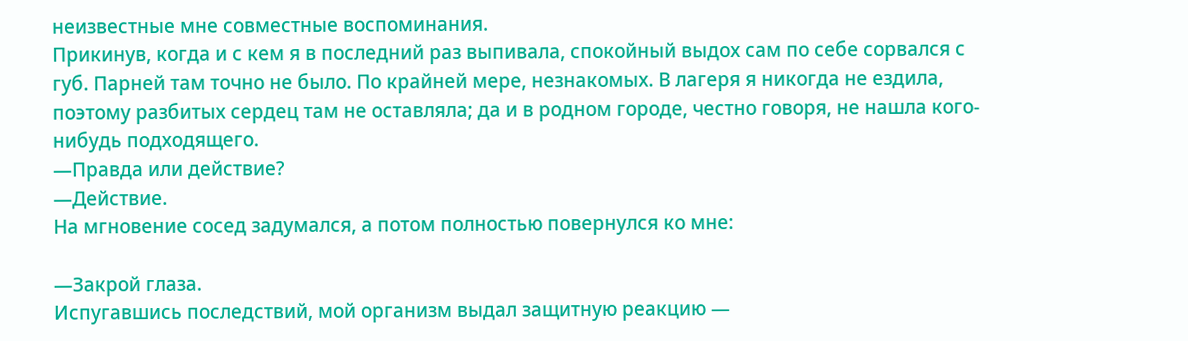неизвестные мне совместные воспоминания.
Прикинув, когда и с кем я в последний раз выпивала, спокойный выдох сам по себе сорвался с губ. Парней там точно не было. По крайней мере, незнакомых. В лагеря я никогда не ездила, поэтому разбитых сердец там не оставляла; да и в родном городе, честно говоря, не нашла кого-нибудь подходящего.
—Правда или действие?
—Действие.
На мгновение сосед задумался, а потом полностью повернулся ко мне:

—Закрой глаза.
Испугавшись последствий, мой организм выдал защитную реакцию —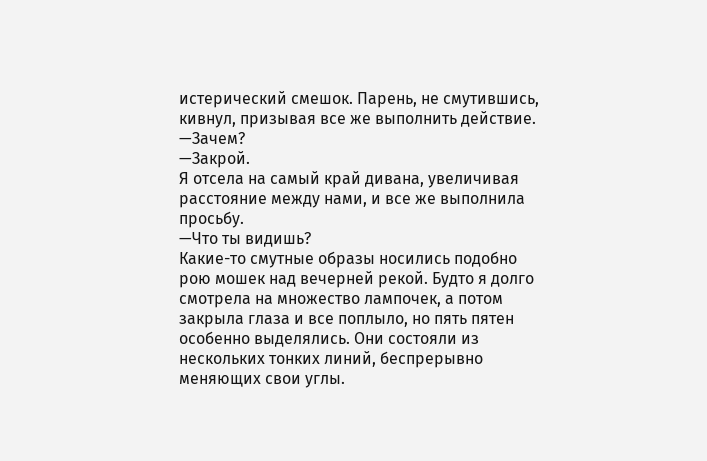истерический смешок. Парень, не смутившись, кивнул, призывая все же выполнить действие.
—Зачем?
—Закрой.
Я отсела на самый край дивана, увеличивая расстояние между нами, и все же выполнила просьбу.
—Что ты видишь?
Какие-то смутные образы носились подобно рою мошек над вечерней рекой. Будто я долго смотрела на множество лампочек, а потом закрыла глаза и все поплыло, но пять пятен особенно выделялись. Они состояли из нескольких тонких линий, беспрерывно меняющих свои углы.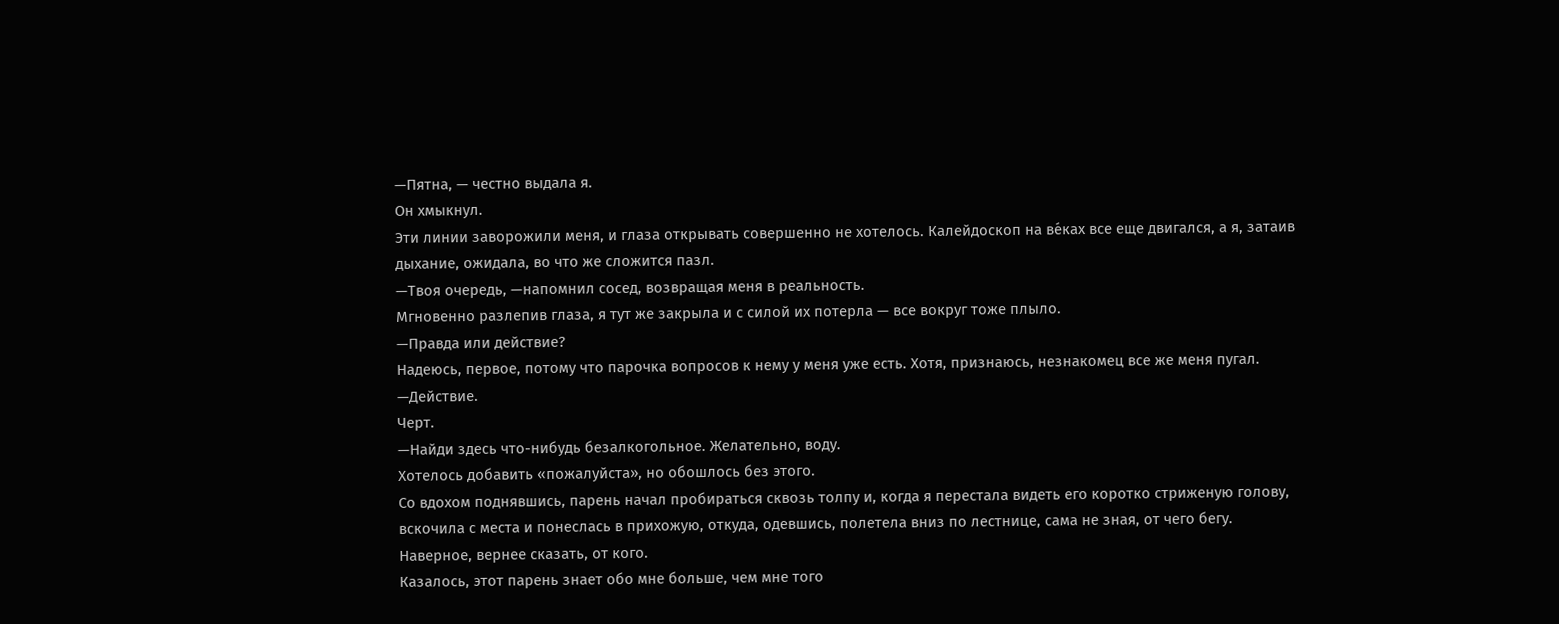—Пятна, — честно выдала я.
Он хмыкнул.
Эти линии заворожили меня, и глаза открывать совершенно не хотелось. Калейдоскоп на ве́ках все еще двигался, а я, затаив дыхание, ожидала, во что же сложится пазл.
—Твоя очередь, —напомнил сосед, возвращая меня в реальность.
Мгновенно разлепив глаза, я тут же закрыла и с силой их потерла — все вокруг тоже плыло.
—Правда или действие?
Надеюсь, первое, потому что парочка вопросов к нему у меня уже есть. Хотя, признаюсь, незнакомец все же меня пугал.
—Действие.
Черт.
—Найди здесь что-нибудь безалкогольное. Желательно, воду.
Хотелось добавить «пожалуйста», но обошлось без этого.
Со вдохом поднявшись, парень начал пробираться сквозь толпу и, когда я перестала видеть его коротко стриженую голову, вскочила с места и понеслась в прихожую, откуда, одевшись, полетела вниз по лестнице, сама не зная, от чего бегу.
Наверное, вернее сказать, от кого.
Казалось, этот парень знает обо мне больше, чем мне того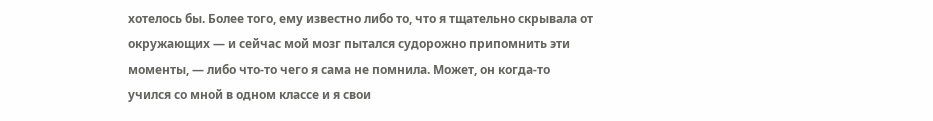хотелось бы. Более того, ему известно либо то, что я тщательно скрывала от окружающих — и сейчас мой мозг пытался судорожно припомнить эти моменты, — либо что-то чего я сама не помнила. Может, он когда-то учился со мной в одном классе и я свои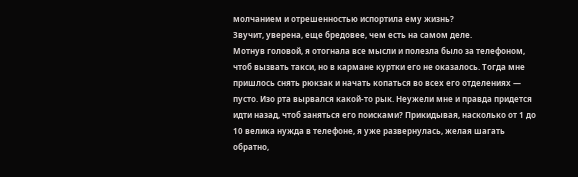молчанием и отрешенностью испортила ему жизнь?
Звучит, уверена, еще бредовее, чем есть на самом деле.
Мотнув головой, я отогнала все мысли и полезла было за телефоном, чтоб вызвать такси, но в кармане куртки его не оказалось. Тогда мне пришлось снять рюкзак и начать копаться во всех его отделениях — пусто. Изо рта вырвался какой-то рык. Неужели мне и правда придется идти назад, чтоб заняться его поисками? Прикидывая, насколько от 1 до 10 велика нужда в телефоне, я уже развернулась, желая шагать обратно,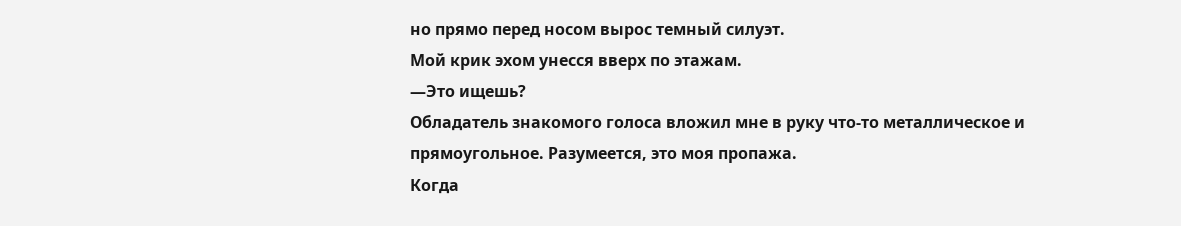но прямо перед носом вырос темный силуэт.
Мой крик эхом унесся вверх по этажам.
—Это ищешь?
Обладатель знакомого голоса вложил мне в руку что-то металлическое и прямоугольное. Разумеется, это моя пропажа.
Когда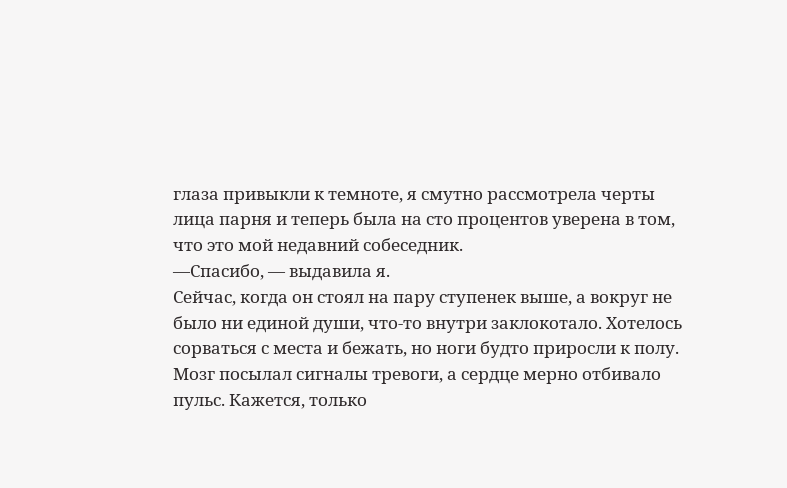глаза привыкли к темноте, я смутно рассмотрела черты лица парня и теперь была на сто процентов уверена в том, что это мой недавний собеседник.
—Спасибо, — выдавила я.
Сейчас, когда он стоял на пару ступенек выше, а вокруг не было ни единой души, что-то внутри заклокотало. Хотелось сорваться с места и бежать, но ноги будто приросли к полу. Мозг посылал сигналы тревоги, а сердце мерно отбивало пульс. Кажется, только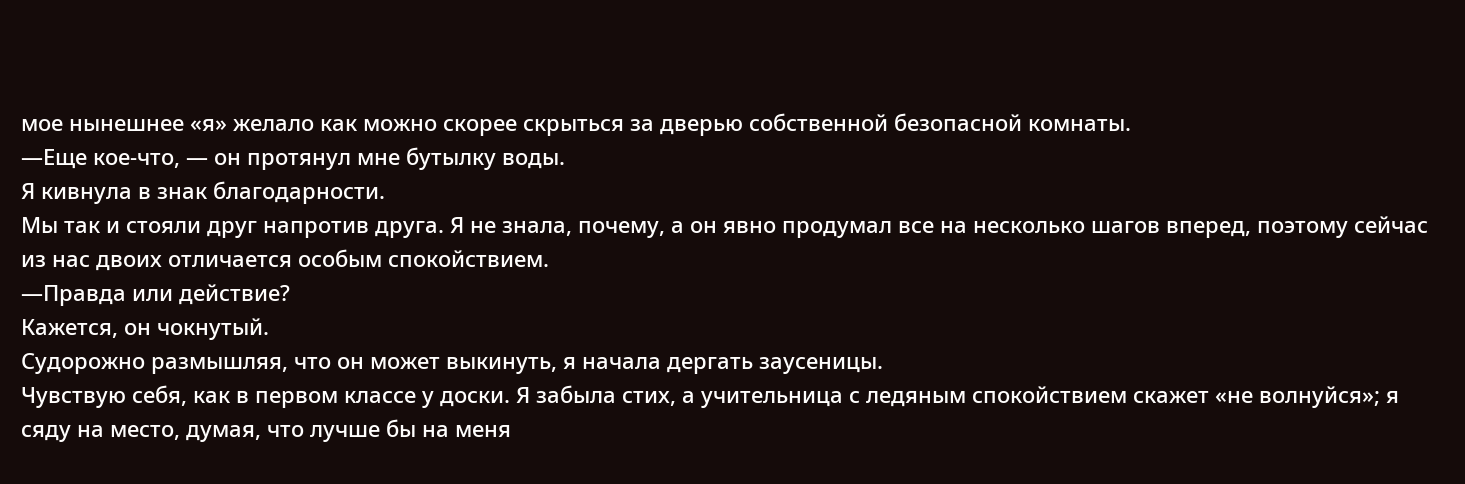мое нынешнее «я» желало как можно скорее скрыться за дверью собственной безопасной комнаты.
—Еще кое-что, — он протянул мне бутылку воды.
Я кивнула в знак благодарности.
Мы так и стояли друг напротив друга. Я не знала, почему, а он явно продумал все на несколько шагов вперед, поэтому сейчас из нас двоих отличается особым спокойствием.
—Правда или действие?
Кажется, он чокнутый.
Судорожно размышляя, что он может выкинуть, я начала дергать заусеницы.
Чувствую себя, как в первом классе у доски. Я забыла стих, а учительница с ледяным спокойствием скажет «не волнуйся»; я сяду на место, думая, что лучше бы на меня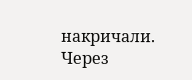накричали. Через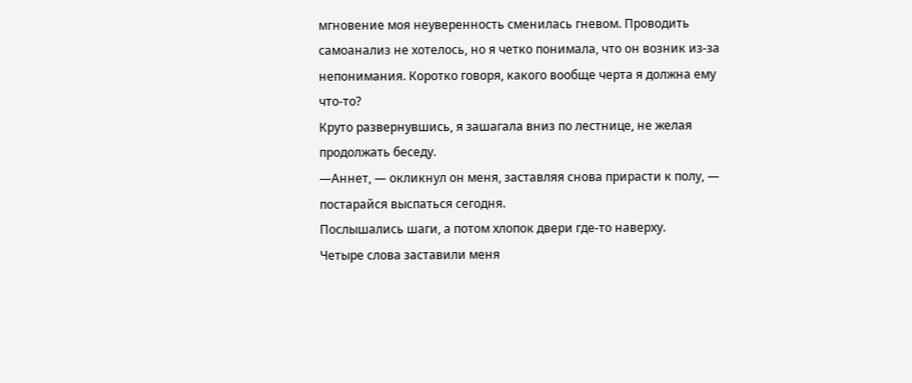мгновение моя неуверенность сменилась гневом. Проводить самоанализ не хотелось, но я четко понимала, что он возник из-за непонимания. Коротко говоря, какого вообще черта я должна ему что-то?
Круто развернувшись, я зашагала вниз по лестнице, не желая продолжать беседу.
—Аннет, — окликнул он меня, заставляя снова прирасти к полу, — постарайся выспаться сегодня.
Послышались шаги, а потом хлопок двери где-то наверху.
Четыре слова заставили меня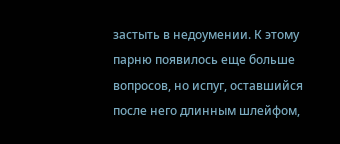застыть в недоумении. К этому парню появилось еще больше вопросов, но испуг, оставшийся после него длинным шлейфом,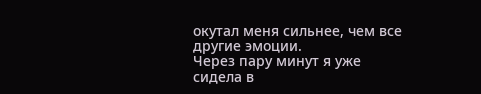окутал меня сильнее, чем все другие эмоции.
Через пару минут я уже сидела в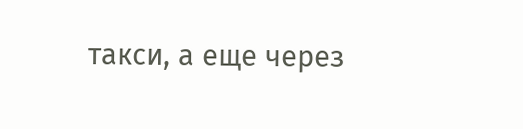такси, а еще через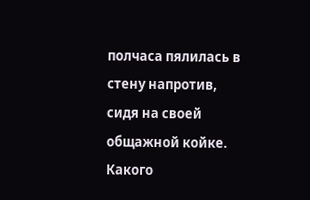полчаса пялилась в стену напротив, сидя на своей общажной койке.
Какого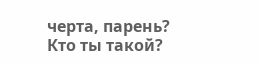черта, парень?
Кто ты такой?